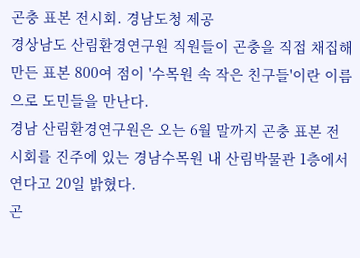곤충 표본 전시회. 경남도청 제공
경상남도 산림환경연구원 직원들이 곤충을 직접 채집해 만든 표본 800여 점이 '수목원 속 작은 친구들'이란 이름으로 도민들을 만난다.
경남 산림환경연구원은 오는 6월 말까지 곤충 표본 전시회를 진주에 있는 경남수목원 내 산림박물관 1층에서 연다고 20일 밝혔다.
곤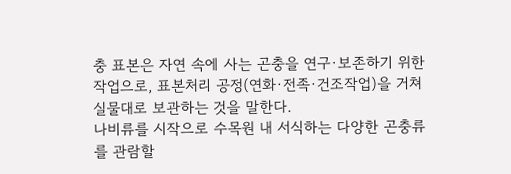충 표본은 자연 속에 사는 곤충을 연구·보존하기 위한 작업으로, 표본처리 공정(연화·전족·건조작업)을 거쳐 실물대로 보관하는 것을 말한다.
나비류를 시작으로 수목원 내 서식하는 다양한 곤충류를 관람할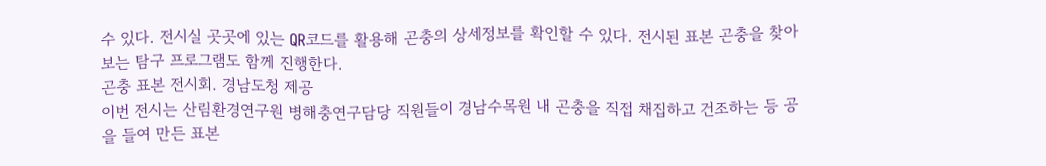수 있다. 전시실 곳곳에 있는 QR코드를 활용해 곤충의 상세정보를 확인할 수 있다. 전시된 표본 곤충을 찾아보는 탐구 프로그램도 함께 진행한다.
곤충 표본 전시회. 경남도청 제공
이번 전시는 산림환경연구원 병해충연구담당 직원들이 경남수목원 내 곤충을 직접 채집하고 건조하는 등 공을 들여 만든 표본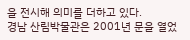을 전시해 의미를 더하고 있다.
경남 산림박물관은 2001년 문을 열었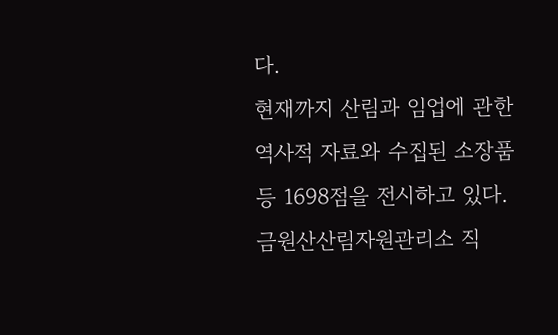다.
현재까지 산림과 임업에 관한 역사적 자료와 수집된 소장품 등 1698점을 전시하고 있다. 금원산산림자원관리소 직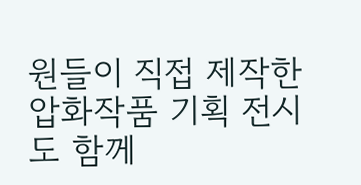원들이 직접 제작한 압화작품 기획 전시도 함께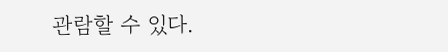관람할 수 있다.